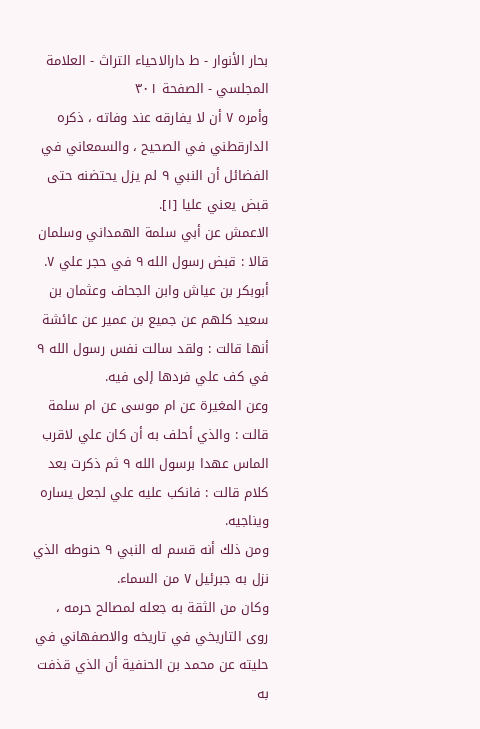بحار الأنوار - ط دارالاحیاء التراث - العلامة المجلسي - الصفحة ٣٠١
وأمره ٧ أن لا يفارقه عند وفاته ، ذكره الدارقطني في الصحيح ، والسمعاني في الفضائل أن النبي ٩ لم يزل يحتضنه حتى قبض يعني عليا [١].
الاعمش عن أبي سلمة الهمداني وسلمان قالا : قبض رسول الله ٩ في حجر علي ٧.
أبوبكر بن عياش وابن الجحاف وعثمان بن سعيد كلهم عن جميع بن عمير عن عائشة أنها قالت : ولقد سالت نفس رسول الله ٩ في كف علي فردها إلى فيه.
وعن المغيرة عن ام موسى عن ام سلمة قالت : والذي أحلف به أن كان علي لاقرب الماس عهدا برسول الله ٩ ثم ذكرت بعد كلام قالت : فانكب عليه علي لجعل يساره ويناجيه.
ومن ذلك أنه قسم له النبي ٩ حنوطه الذي نزل به جبرئيل ٧ من السماء.
وكان من الثقة به جعله لمصالح حرمه ، روى التاريخي في تاريخه والاصفهاني في حليته عن محمد بن الحنفية أن الذي قذفت به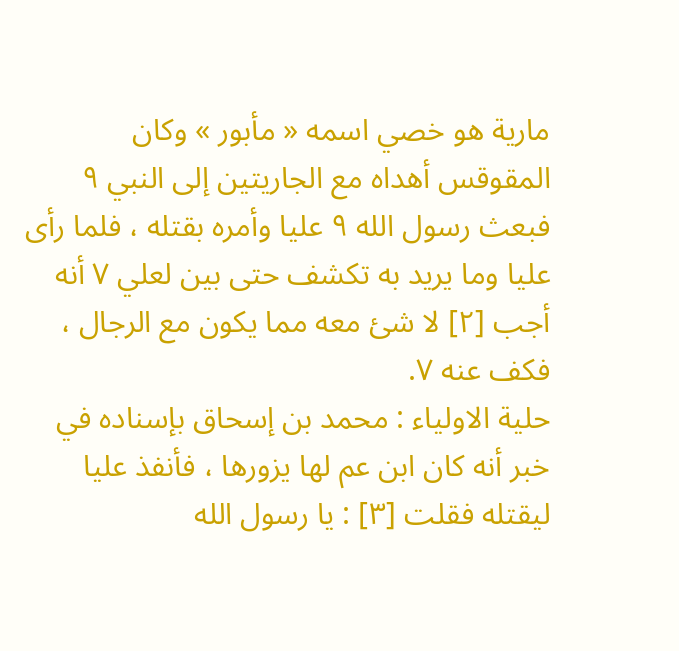مارية هو خصي اسمه « مأبور » وكان المقوقس أهداه مع الجاريتين إلى النبي ٩ فبعث رسول الله ٩ عليا وأمره بقتله ، فلما رأى عليا وما يريد به تكشف حتى بين لعلي ٧ أنه أجب [٢] لا شئ معه مما يكون مع الرجال ، فكف عنه ٧.
حلية الاولياء : محمد بن إسحاق بإسناده في خبر أنه كان ابن عم لها يزورها ، فأنفذ عليا ليقتله فقلت [٣] : يا رسول الله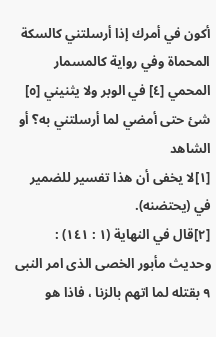أكون في أمرك إذا أرسلتني كالسكة المحماة وفي رواية كالمسمار المحمي [٤] في الوبر ولا يثنيني [٥] شئ حتى أمضي لما أرسلتني به؟ أو الشاهد
[١]لا يخفى أن هذا تفسير للضمير في (يحتضنه).
[٢]قال في النهاية (١ : ١٤١) : وحديث مأبور الخصى الذى امر النبى ٩ بقتله لما اتهم بالزنا ، فاذا هو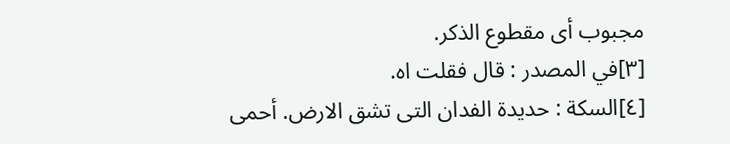مجبوب أى مقطوع الذكر.
[٣]في المصدر : قال فقلت اه.
[٤]السكة : حديدة الفدان التى تشق الارض. أحمى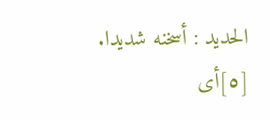الحديد : أسخنه شديدا.
[٥]أى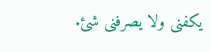يكفنى ولا يصرفنى شئ.